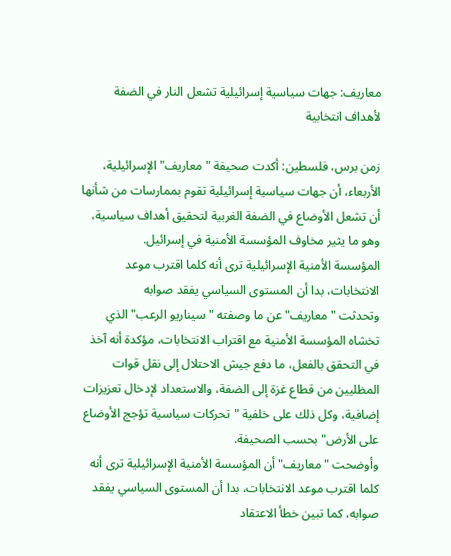معاريف: جهات سياسية إسرائيلية تشعل النار في الضفة لأهداف انتخابية

زمن برس، فلسطين: أكدت صحيفة "معاريف" الإسرائيلية، الأربعاء، أن جهات سياسية إسرائيلية تقوم بممارسات من شأنها أن تشعل الأوضاع في الضفة الغربية لتحقيق أهداف سياسية، وهو ما يثير مخاوف المؤسسة الأمنية في إسرائيل.
المؤسسة الأمنية الإسرائيلية ترى أنه كلما اقترب موعد الانتخابات، بدا أن المستوى السياسي يفقد صوابه
وتحدثت "معاريف" عن ما وصفته "سيناريو الرعب" الذي تخشاه المؤسسة الأمنية مع اقتراب الانتخابات، مؤكدة أنه آخذ في التحقق بالفعل، ما دفع جيش الاحتلال إلى نقل قوات المظليين من قطاع غزة إلى الضفة، والاستعداد لإدخال تعزيزات إضافية، وكل ذلك على خلفية "تحركات سياسية تؤجج الأوضاع على الأرض" بحسب الصحيفة.
وأوضحت "معاريف" أن المؤسسة الأمنية الإسرائيلية ترى أنه كلما اقترب موعد الانتخابات، بدا أن المستوى السياسي يفقد صوابه، كما تبين خطأ الاعتقاد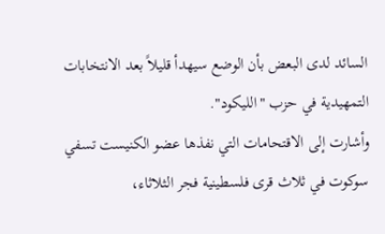السائد لدى البعض بأن الوضع سيهدأ قليلاً بعد الانتخابات التمهيدية في حزب "الليكود".
وأشارت إلى الاقتحامات التي نفذها عضو الكنيست تسفي سوكوت في ثلاث قرى فلسطينية فجر الثلاثاء،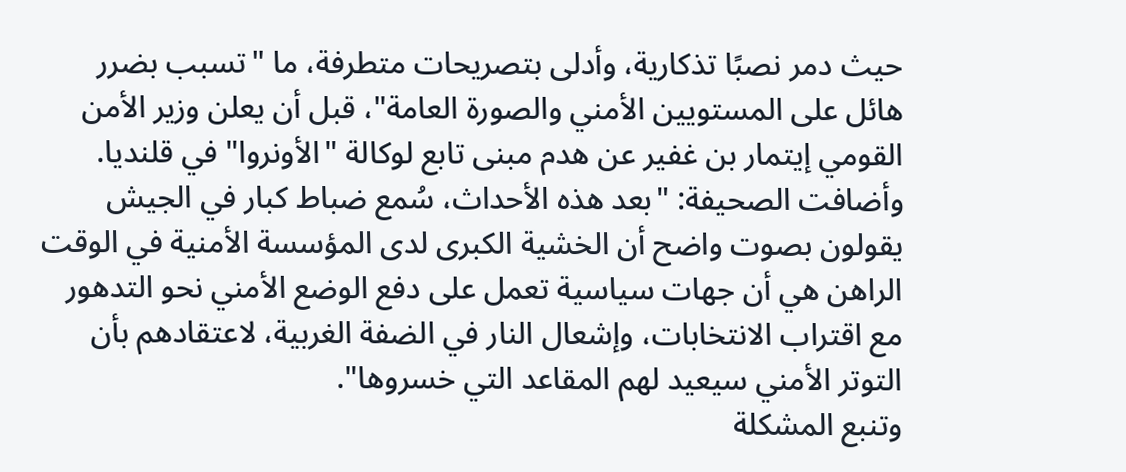حيث دمر نصبًا تذكارية، وأدلى بتصريحات متطرفة، ما "تسبب بضرر هائل على المستويين الأمني والصورة العامة"، قبل أن يعلن وزير الأمن القومي إيتمار بن غفير عن هدم مبنى تابع لوكالة "الأونروا" في قلنديا.
وأضافت الصحيفة: "بعد هذه الأحداث، سُمع ضباط كبار في الجيش يقولون بصوت واضح أن الخشية الكبرى لدى المؤسسة الأمنية في الوقت الراهن هي أن جهات سياسية تعمل على دفع الوضع الأمني نحو التدهور مع اقتراب الانتخابات، وإشعال النار في الضفة الغربية، لاعتقادهم بأن التوتر الأمني سيعيد لهم المقاعد التي خسروها".
وتنبع المشكلة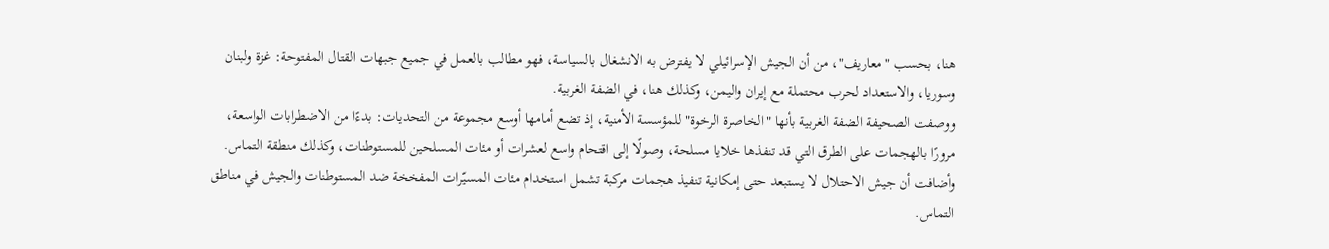هنا، بحسب "معاريف"، من أن الجيش الإسرائيلي لا يفترض به الانشغال بالسياسة، فهو مطالب بالعمل في جميع جبهات القتال المفتوحة: غزة ولبنان وسوريا، والاستعداد لحرب محتملة مع إيران واليمن، وكذلك هنا، في الضفة الغربية.
ووصفت الصحيفة الضفة الغربية بأنها "الخاصرة الرخوة" للمؤسسة الأمنية، إذ تضع أمامها أوسع مجموعة من التحديات: بدءًا من الاضطرابات الواسعة، مرورًا بالهجمات على الطرق التي قد تنفذها خلايا مسلحة، وصولًا إلى اقتحام واسع لعشرات أو مئات المسلحين للمستوطنات، وكذلك منطقة التماس.
وأضافت أن جيش الاحتلال لا يستبعد حتى إمكانية تنفيذ هجمات مركبة تشمل استخدام مئات المسيّرات المفخخة ضد المستوطنات والجيش في مناطق التماس.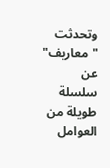وتحدثت "معاريف" عن سلسلة طويلة من العوامل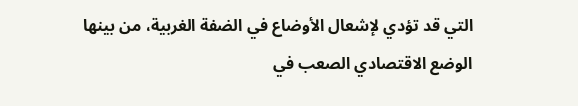التي قد تؤدي لإشعال الأوضاع في الضفة الغربية، من بينها الوضع الاقتصادي الصعب في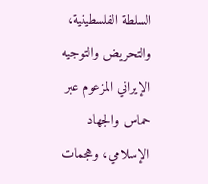السلطة الفلسطينية، والتحريض والتوجيه الإيراني المزعوم عبر حماس والجهاد الإسلامي، وهجمات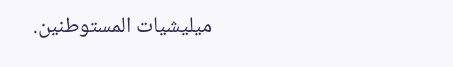ميليشيات المستوطنين.